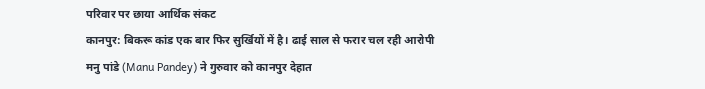परिवार पर छाया आर्थिक संकट
कानपुर: बिकरू कांड एक बार फिर सुर्खियों में है। ढाई साल से फरार चल रही आरोपी मनु पांडे (Manu Pandey) ने गुरुवार को कानपुर देहात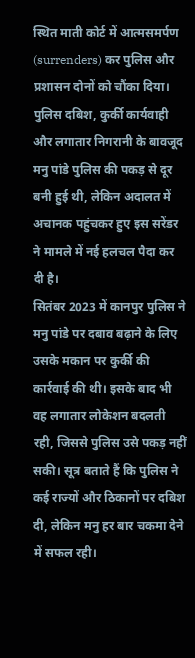स्थित माती कोर्ट में आत्मसमर्पण (surrenders) कर पुलिस और प्रशासन दोनों को चौंका दिया। पुलिस दबिश, कुर्की कार्यवाही और लगातार निगरानी के बावजूद मनु पांडे पुलिस की पकड़ से दूर बनी हुई थी, लेकिन अदालत में अचानक पहुंचकर हुए इस सरेंडर ने मामले में नई हलचल पैदा कर दी है।
सितंबर 2023 में कानपुर पुलिस ने मनु पांडे पर दबाव बढ़ाने के लिए उसके मकान पर कुर्की की कार्रवाई की थी। इसके बाद भी वह लगातार लोकेशन बदलती रही, जिससे पुलिस उसे पकड़ नहीं सकी। सूत्र बताते हैं कि पुलिस ने कई राज्यों और ठिकानों पर दबिश दी, लेकिन मनु हर बार चकमा देने में सफल रही।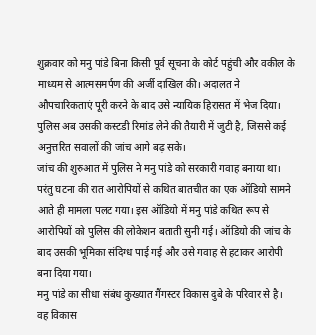शुक्रवार को मनु पांडे बिना किसी पूर्व सूचना के कोर्ट पहुंची और वकील के माध्यम से आत्मसमर्पण की अर्जी दाखिल की। अदालत ने औपचारिकताएं पूरी करने के बाद उसे न्यायिक हिरासत में भेज दिया। पुलिस अब उसकी कस्टडी रिमांड लेने की तैयारी में जुटी है, जिससे कई अनुत्तरित सवालों की जांच आगे बढ़ सके।
जांच की शुरुआत में पुलिस ने मनु पांडे को सरकारी गवाह बनाया था। परंतु घटना की रात आरोपियों से कथित बातचीत का एक ऑडियो सामने आते ही मामला पलट गया। इस ऑडियो में मनु पांडे कथित रूप से आरोपियों को पुलिस की लोकेशन बताती सुनी गई। ऑडियो की जांच के बाद उसकी भूमिका संदिग्ध पाई गई और उसे गवाह से हटाकर आरोपी बना दिया गया।
मनु पांडे का सीधा संबंध कुख्यात गैंगस्टर विकास दुबे के परिवार से है। वह विकास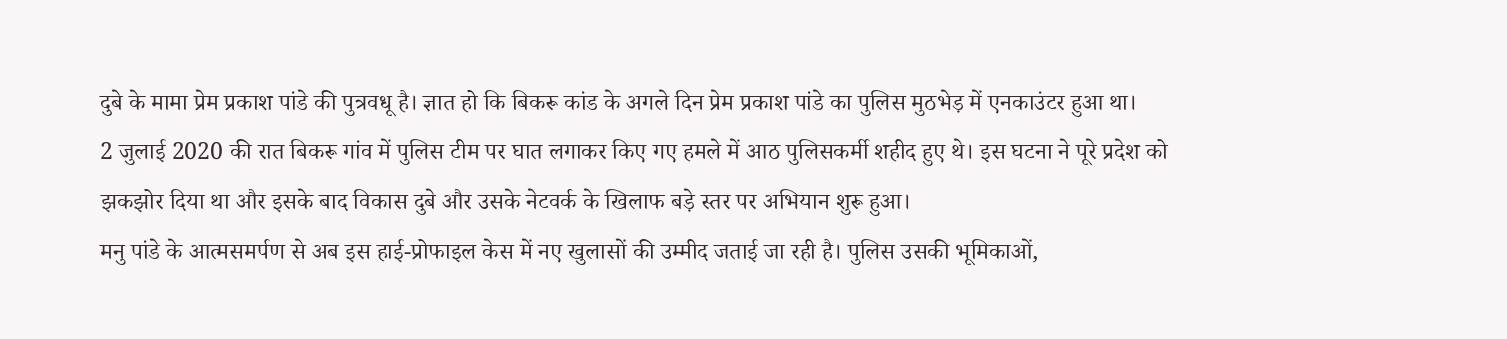दुबे के मामा प्रेम प्रकाश पांडे की पुत्रवधू है। ज्ञात हो कि बिकरू कांड के अगले दिन प्रेम प्रकाश पांडे का पुलिस मुठभेड़ में एनकाउंटर हुआ था।
2 जुलाई 2020 की रात बिकरू गांव में पुलिस टीम पर घात लगाकर किए गए हमले में आठ पुलिसकर्मी शहीद हुए थे। इस घटना ने पूरे प्रदेश को झकझोर दिया था और इसके बाद विकास दुबे और उसके नेटवर्क के खिलाफ बड़े स्तर पर अभियान शुरू हुआ।
मनु पांडे के आत्मसमर्पण से अब इस हाई-प्रोफाइल केस में नए खुलासों की उम्मीद जताई जा रही है। पुलिस उसकी भूमिकाओं,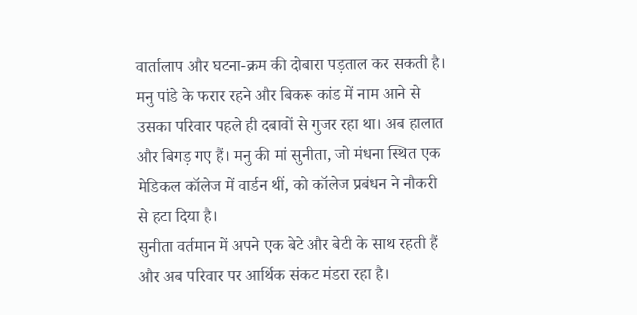वार्तालाप और घटना-क्रम की दोबारा पड़ताल कर सकती है। मनु पांडे के फरार रहने और बिकरू कांड में नाम आने से उसका परिवार पहले ही दबावों से गुजर रहा था। अब हालात और बिगड़ गए हैं। मनु की मां सुनीता, जो मंधना स्थित एक मेडिकल कॉलेज में वार्डन थीं, को कॉलेज प्रबंधन ने नौकरी से हटा दिया है।
सुनीता वर्तमान में अपने एक बेटे और बेटी के साथ रहती हैं और अब परिवार पर आर्थिक संकट मंडरा रहा है।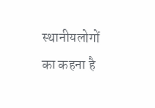स्थानीयलोगों का कहना है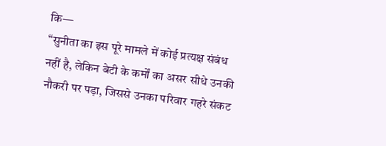कि—
“सुनीता का इस पूरे मामले में कोई प्रत्यक्ष संबंध नहीं है, लेकिन बेटी के कर्मों का असर सीधे उनकी नौकरी पर पड़ा, जिससे उनका परिवार गहरे संकट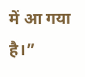में आ गया है।”